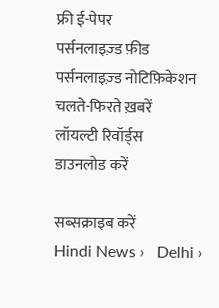फ्री ई-पेपर
पर्सनलाइज़्ड फ़ीड
पर्सनलाइज़्ड नोटिफ़िकेशन
चलते-फिरते ख़बरें
लॉयल्टी रिवॉर्ड्स
डाउनलोड करें

सब्सक्राइब करें
Hindi News ›   Delhi ›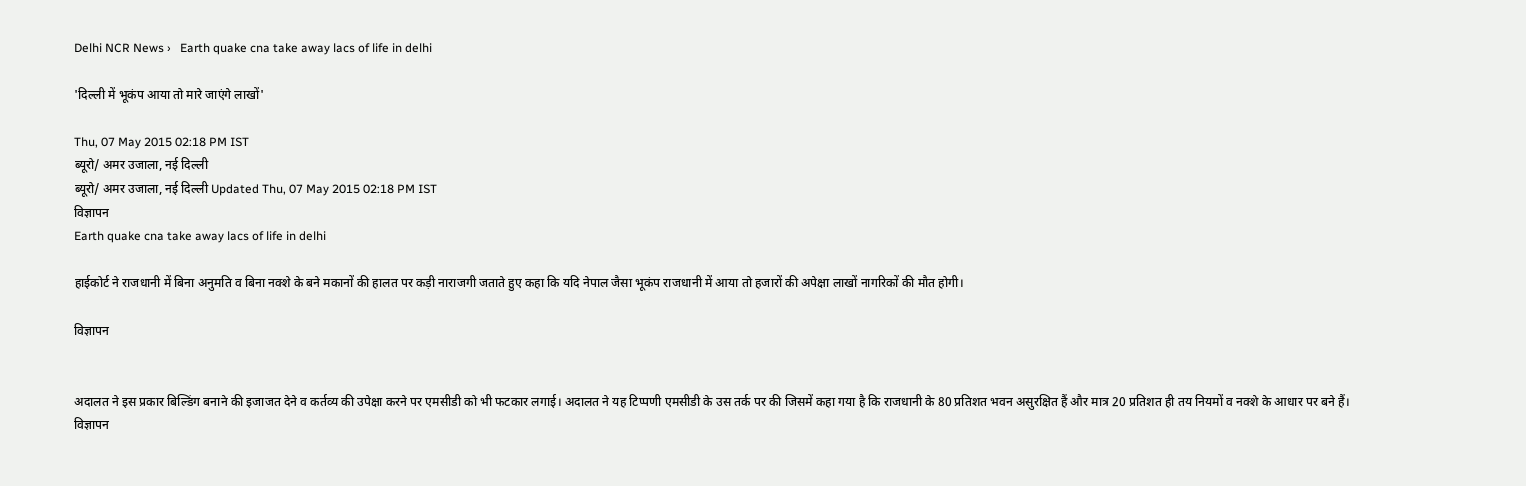Delhi NCR News ›   Earth quake cna take away lacs of life in delhi

'दिल्ली में भूकंप आया तो मारे जाएंगे लाखों'

Thu, 07 May 2015 02:18 PM IST
ब्यूरो/ अमर उजाला, नई दिल्ली
ब्यूरो/ अमर उजाला, नई दिल्ली Updated Thu, 07 May 2015 02:18 PM IST
विज्ञापन
Earth quake cna take away lacs of life in delhi

हाईकोर्ट ने राजधानी में बिना अनुमति व बिना नक्शे के बने मकानों की हालत पर कड़ी नाराजगी जताते हुए कहा कि यदि नेपाल जैसा भूकंप राजधानी में आया तो हजारों की अपेक्षा लाखों नागरिकों की मौत होगी।

विज्ञापन


अदालत ने इस प्रकार बिल्डिंग बनाने की इजाजत देने व कर्तव्य की उपेक्षा करने पर एमसीडी को भी फटकार लगाई। अदालत ने यह टिप्पणी एमसीडी के उस तर्क पर की जिसमें कहा गया है कि राजधानी के 80 प्रतिशत भवन असुरक्षित हैं और मात्र 20 प्रतिशत ही तय नियमों व नक्शे के आधार पर बने हैं।
विज्ञापन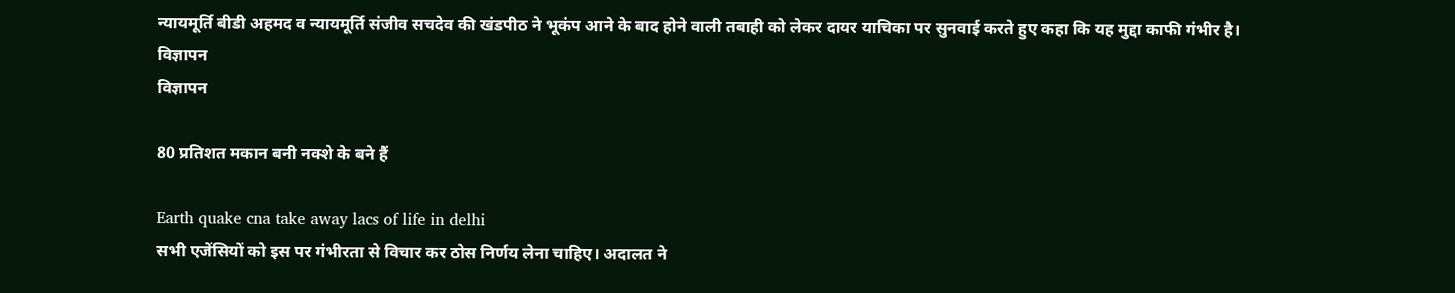न्यायमूर्ति बीडी अहमद व न्यायमूर्ति संजीव सचदेव की खंडपीठ ने भूकंप आने के बाद होने वाली तबाही को लेकर दायर याचिका पर सुनवाई करते हुए कहा कि यह मुद्दा काफी गंभीर है।
विज्ञापन
विज्ञापन

80 प्रतिशत मकान बनी नक्शे के बने हैं

Earth quake cna take away lacs of life in delhi
सभी एजेंसियों को इस पर गंभीरता से विचार कर ठोस निर्णय लेना चाहिए। अदालत ने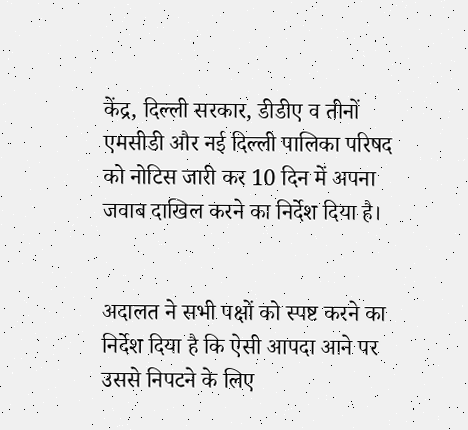केंद्र, दिल्ली सरकार, डीडीए व तीनों एमसीडी और नई दिल्ली पालिका परिषद को नोटिस जारी कर 10 दिन में अपना जवाब दाखिल करने का निर्देश दिया है।


अदालत ने सभी पक्षों को स्पष्ट करने का निर्देश दिया है कि ऐसी आपदा आने पर उससे निपटने के लिए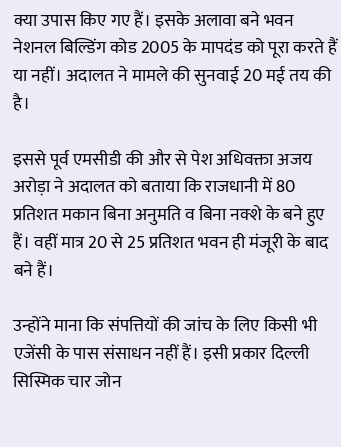क्या उपास किए गए हैं। इसके अलावा बने भवन नेशनल बिल्डिंग कोड 2005 के मापदंड को पूरा करते हैं या नहीं। अदालत ने मामले की सुनवाई 20 मई तय की है।

इससे पूर्व एमसीडी की और से पेश अधिवक्ता अजय अरोड़ा ने अदालत को बताया कि राजधानी में 80 प्रतिशत मकान बिना अनुमति व बिना नक्शे के बने हुए हैं। वहीं मात्र 20 से 25 प्रतिशत भवन ही मंजूरी के बाद बने हैं।

उन्होंने माना कि संपत्तियों की जांच के लिए किसी भी एजेंसी के पास संसाधन नहीं हैं। इसी प्रकार दिल्ली सिस्मिक चार जोन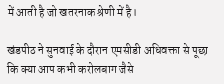में आती है जो खतरनाक श्रेणी में है।

खंडपीठ ने सुनवाई के दौरान एमसीडी अधिवक्ता से पूछा कि क्या आप कभी करोलबाग जैसे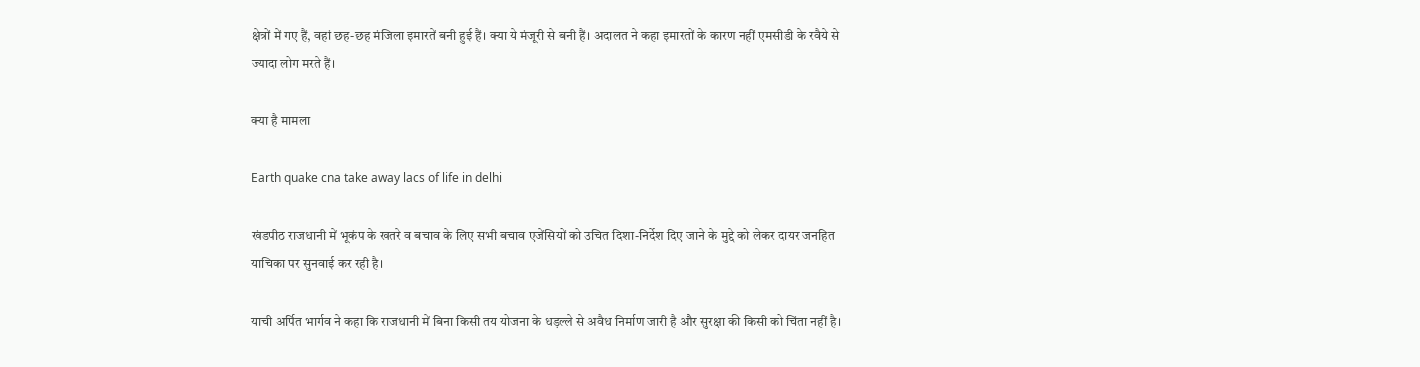क्षेत्रों में गए हैं, वहां छह-छह मंजिला इमारतें बनी हुई हैं। क्या ये मंजूरी से बनी हैं। अदालत ने कहा इमारतों के कारण नहीं एमसीडी के रवैये से ज्यादा लोग मरते हैं।

क्या है मामला

Earth quake cna take away lacs of life in delhi

खंडपीठ राजधानी में भूकंप के खतरे व बचाव के लिए सभी बचाव एजेंसियों को उचित दिशा-निर्देश दिए जाने के मुद्दे को लेकर दायर जनहित याचिका पर सुनवाई कर रही है।

याची अर्पित भार्गव ने कहा कि राजधानी में बिना किसी तय योजना के धड़ल्ले से अवैध निर्माण जारी है और सुरक्षा की किसी को चिंता नहीं है।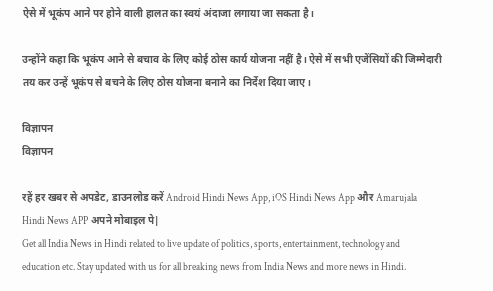ऐसे में भूकंप आने पर होने वाली हालत का स्वयं अंदाजा लगाया जा सकता है।

उन्होंने कहा कि भूकंप आने से बचाव के लिए कोई ठोस कार्य योजना नहीं है। ऐसे में सभी एजेंसियों की जिम्मेदारी तय कर उन्हें भूकंप से बचने के लिए ठोस योजना बनाने का निर्देश दिया जाए।

विज्ञापन
विज्ञापन

रहें हर खबर से अपडेट, डाउनलोड करें Android Hindi News App, iOS Hindi News App और Amarujala Hindi News APP अपने मोबाइल पे|
Get all India News in Hindi related to live update of politics, sports, entertainment, technology and education etc. Stay updated with us for all breaking news from India News and more news in Hindi.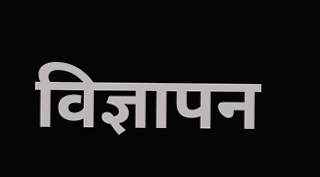विज्ञापन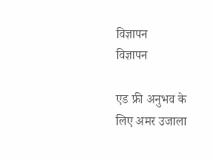विज्ञापन
विज्ञापन

एड फ्री अनुभव के लिए अमर उजाला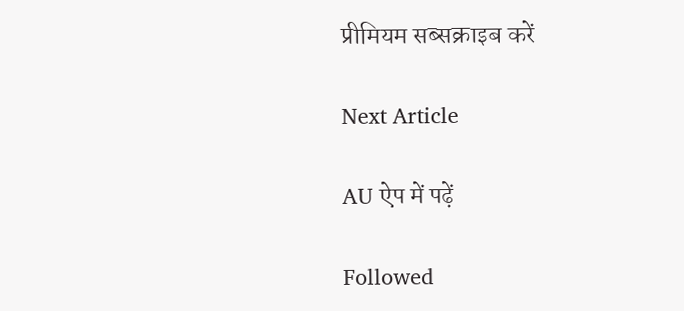प्रीमियम सब्सक्राइब करें

Next Article

AU ऐप में पढ़ें

Followed